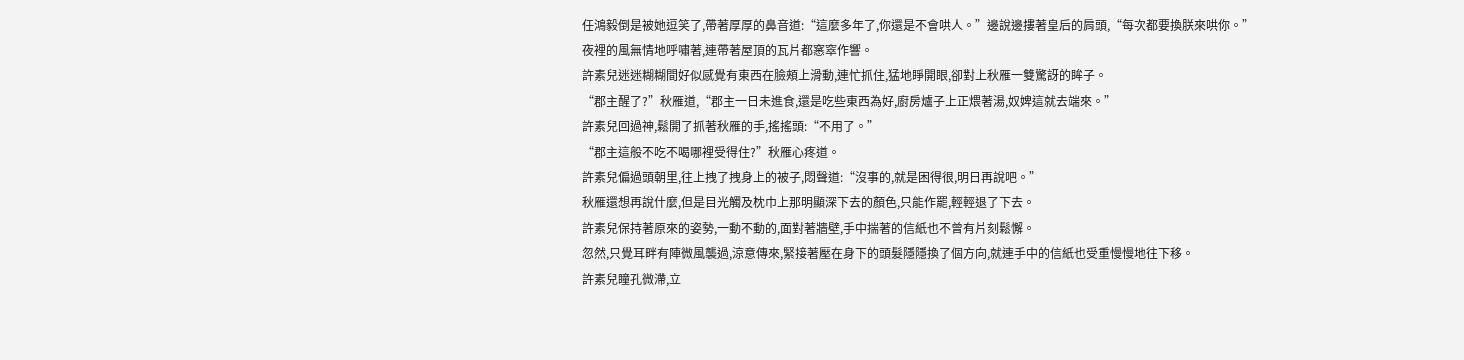任鴻毅倒是被她逗笑了,帶著厚厚的鼻音道:“這麼多年了,你還是不會哄人。”邊說邊摟著皇后的肩頭,“每次都要換朕來哄你。”
夜裡的風無情地呼嘯著,連帶著屋頂的瓦片都窸窣作響。
許素兒迷迷糊糊間好似感覺有東西在臉頰上滑動,連忙抓住,猛地睜開眼,卻對上秋雁一雙驚訝的眸子。
“郡主醒了?”秋雁道,“郡主一日未進食,還是吃些東西為好,廚房爐子上正煨著湯,奴婢這就去端來。”
許素兒回過神,鬆開了抓著秋雁的手,搖搖頭:“不用了。”
“郡主這般不吃不喝哪裡受得住?”秋雁心疼道。
許素兒偏過頭朝里,往上拽了拽身上的被子,悶聲道:“沒事的,就是困得很,明日再說吧。”
秋雁還想再說什麼,但是目光觸及枕巾上那明顯深下去的顏色,只能作罷,輕輕退了下去。
許素兒保持著原來的姿勢,一動不動的,面對著牆壁,手中揣著的信紙也不曾有片刻鬆懈。
忽然,只覺耳畔有陣微風襲過,涼意傳來,緊接著壓在身下的頭髮隱隱換了個方向,就連手中的信紙也受重慢慢地往下移。
許素兒瞳孔微滯,立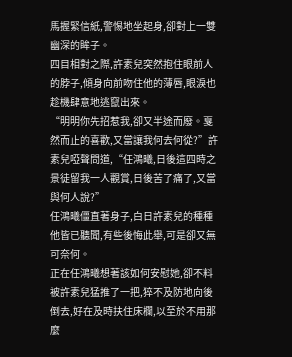馬握緊信紙,警惕地坐起身,卻對上一雙幽深的眸子。
四目相對之際,許素兒突然抱住眼前人的脖子,傾身向前吻住他的薄唇,眼淚也趁機肆意地逃竄出來。
“明明你先招惹我,卻又半途而廢。戛然而止的喜歡,又當讓我何去何從?”許素兒啞聲問道,“任鴻曦,日後這四時之景徒留我一人觀賞,日後苦了痛了,又當與何人說?”
任鴻曦僵直著身子,白日許素兒的種種他皆已聽聞,有些後悔此舉,可是卻又無可奈何。
正在任鴻曦想著該如何安慰她,卻不料被許素兒猛推了一把,猝不及防地向後倒去,好在及時扶住床欄,以至於不用那麼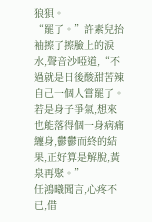狼狽。
“罷了。”許素兒抬袖擦了擦臉上的淚水,聲音沙啞道,“不過就是日後酸甜苦辣自己一個人嘗罷了。若是身子爭氣,想來也能落得個一身病痛纏身,鬱鬱而終的結果,正好算是解脫,黃泉再聚。”
任鴻曦聞言,心疼不已,借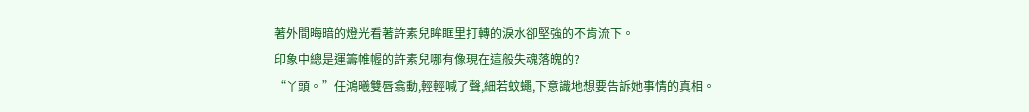著外間晦暗的燈光看著許素兒眸眶里打轉的淚水卻堅強的不肯流下。
印象中總是運籌帷幄的許素兒哪有像現在這般失魂落魄的?
“丫頭。”任鴻曦雙唇翕動,輕輕喊了聲,細若蚊蠅,下意識地想要告訴她事情的真相。